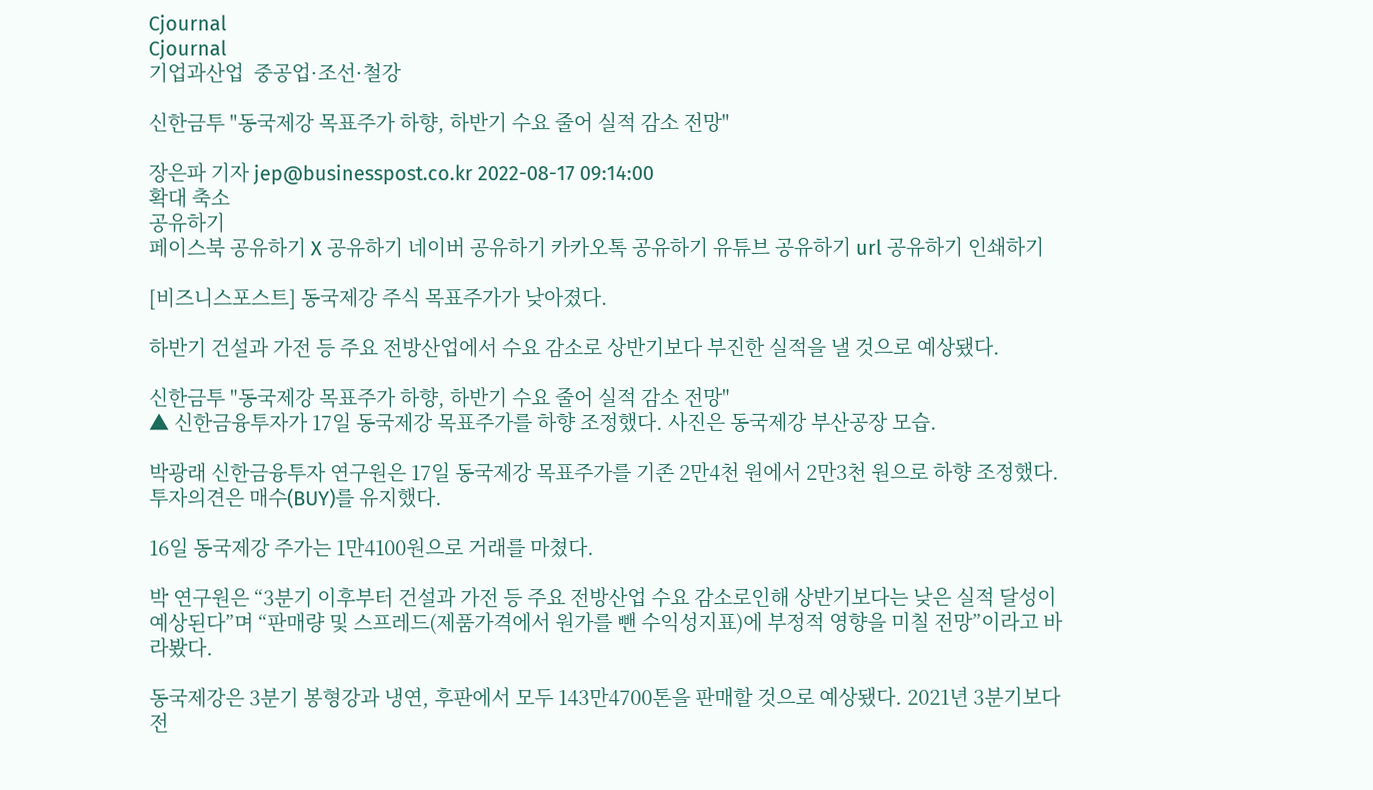Cjournal
Cjournal
기업과산업  중공업·조선·철강

신한금투 "동국제강 목표주가 하향, 하반기 수요 줄어 실적 감소 전망"

장은파 기자 jep@businesspost.co.kr 2022-08-17 09:14:00
확대 축소
공유하기
페이스북 공유하기 X 공유하기 네이버 공유하기 카카오톡 공유하기 유튜브 공유하기 url 공유하기 인쇄하기

[비즈니스포스트] 동국제강 주식 목표주가가 낮아졌다.

하반기 건설과 가전 등 주요 전방산업에서 수요 감소로 상반기보다 부진한 실적을 낼 것으로 예상됐다.

신한금투 "동국제강 목표주가 하향, 하반기 수요 줄어 실적 감소 전망"
▲ 신한금융투자가 17일 동국제강 목표주가를 하향 조정했다. 사진은 동국제강 부산공장 모습.

박광래 신한금융투자 연구원은 17일 동국제강 목표주가를 기존 2만4천 원에서 2만3천 원으로 하향 조정했다. 투자의견은 매수(BUY)를 유지했다.

16일 동국제강 주가는 1만4100원으로 거래를 마쳤다.

박 연구원은 “3분기 이후부터 건설과 가전 등 주요 전방산업 수요 감소로인해 상반기보다는 낮은 실적 달성이 예상된다”며 “판매량 및 스프레드(제품가격에서 원가를 뺀 수익성지표)에 부정적 영향을 미칠 전망”이라고 바라봤다.

동국제강은 3분기 봉형강과 냉연, 후판에서 모두 143만4700톤을 판매할 것으로 예상됐다. 2021년 3분기보다 전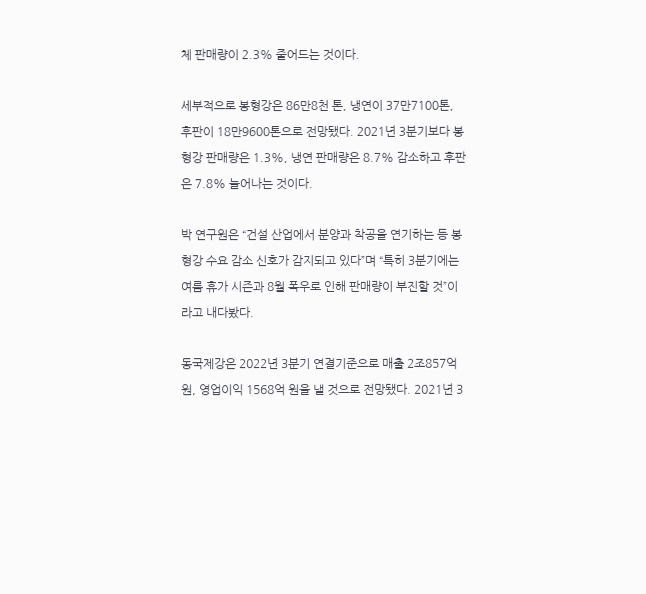체 판매량이 2.3% 줄어드는 것이다.

세부적으로 봉형강은 86만8천 톤, 냉연이 37만7100톤, 후판이 18만9600톤으로 전망됐다. 2021년 3분기보다 봉형강 판매량은 1.3%, 냉연 판매량은 8.7% 감소하고 후판은 7.8% 늘어나는 것이다.

박 연구원은 “건설 산업에서 분양과 착공을 연기하는 등 봉형강 수요 감소 신호가 감지되고 있다”며 “특히 3분기에는 여름 휴가 시즌과 8월 폭우로 인해 판매량이 부진할 것”이라고 내다봤다.

동국제강은 2022년 3분기 연결기준으로 매출 2조857억 원, 영업이익 1568억 원을 낼 것으로 전망됐다. 2021년 3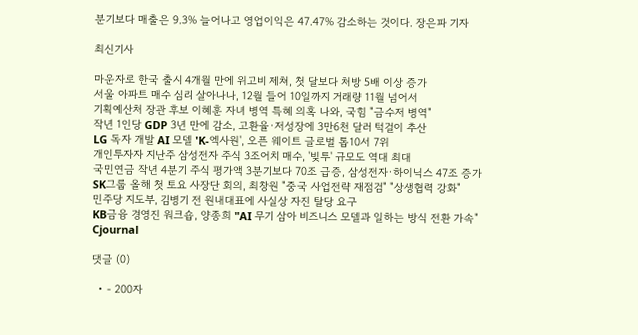분기보다 매출은 9.3% 늘어나고 영업이익은 47.47% 감소하는 것이다. 장은파 기자

최신기사

마운자로 한국 출시 4개월 만에 위고비 제쳐, 첫 달보다 처방 5배 이상 증가
서울 아파트 매수 심리 살아나나, 12월 들어 10일까지 거래량 11월 넘어서
기획예산처 장관 후보 이혜훈 자녀 병역 특혜 의혹 나와, 국힘 "금수저 병역"
작년 1인당 GDP 3년 만에 감소, 고환율·저성장에 3만6천 달러 턱걸이 추산
LG 독자 개발 AI 모델 'K-엑사원', 오픈 웨이트 글로벌 톱10서 7위
개인투자자 지난주 삼성전자 주식 3조어치 매수, '빚투' 규모도 역대 최대
국민연금 작년 4분기 주식 평가액 3분기보다 70조 급증, 삼성전자·하이닉스 47조 증가
SK그룹 올해 첫 토요 사장단 회의, 최창원 "중국 사업전략 재점검" "상생협력 강화"
민주당 지도부, 김병기 전 원내대표에 사실상 자진 탈당 요구
KB금융 경영진 워크숍, 양종희 "AI 무기 삼아 비즈니스 모델과 일하는 방식 전환 가속"
Cjournal

댓글 (0)

  • - 200자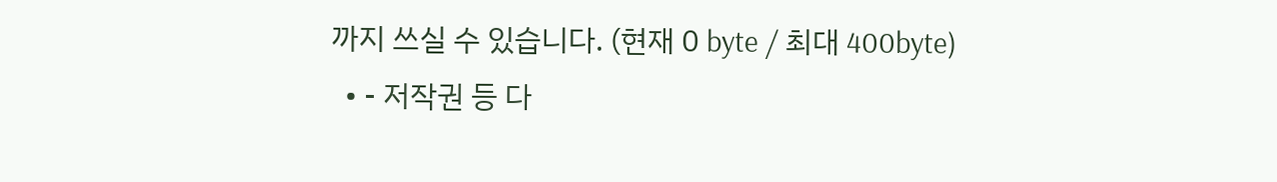까지 쓰실 수 있습니다. (현재 0 byte / 최대 400byte)
  • - 저작권 등 다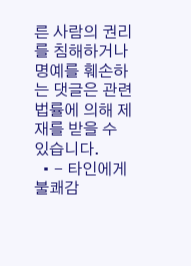른 사람의 권리를 침해하거나 명예를 훼손하는 댓글은 관련 법률에 의해 제재를 받을 수 있습니다.
  • - 타인에게 불쾌감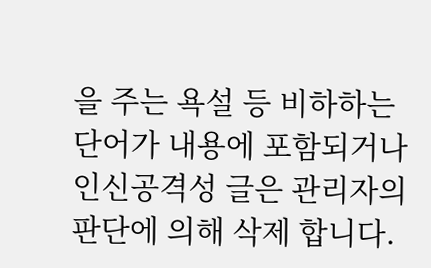을 주는 욕설 등 비하하는 단어가 내용에 포함되거나 인신공격성 글은 관리자의 판단에 의해 삭제 합니다.